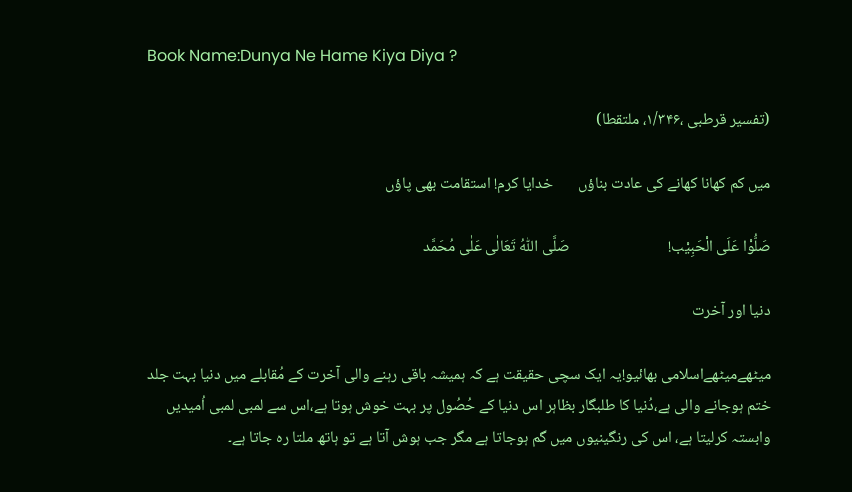Book Name:Dunya Ne Hame Kiya Diya ?

(تفسیر قرطبی ،۱/۳۴۶، ملتقطا)

میں کم کھانا کھانے کی عادت بناؤں       خدایا کرم! استقامت بھی پاؤں

صَلُّوْا عَلَی الْحَبِیْب!                            صَلَّی اللّٰہُ تَعَالٰی عَلٰی مُحَمَّد

دنیا اور آخرت

میٹھےمیٹھےاسلامی بھائیو!یہ ایک سچی حقیقت ہے کہ ہمیشہ باقی رہنے والی آخرت کے مُقابلے میں دنیا بہت جلد ختم ہوجانے والی ہے،دُنیا کا طلبگار بظاہر اس دنیا کے حُصُول پر بہت خوش ہوتا ہے،اس سے لمبی لمبی اُمیدیں وابستہ کرلیتا ہے، اس کی رنگینیوں میں گم ہوجاتا ہے مگر جب ہوش آتا ہے تو ہاتھ ملتا رہ جاتا ہے۔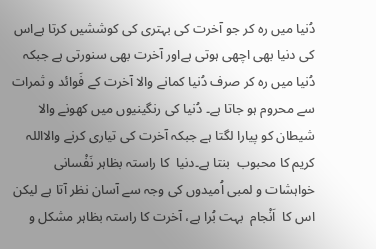دُنیا میں رہ کر جو آخرت کی بہتری کی کوششیں کرتا ہےاس کی دنیا بھی اچھی ہوتی ہےاور آخرت بھی سنورتی ہے جبکہ دُنیا میں رہ کر صرف دُنیا کمانے والا آخرت کے فَوائد و ثمرات سے محروم ہو جاتا ہے۔ دُنیا کی رنگینیوں میں کھونے والا شیطان کو پیارا لگتا ہے جبکہ آخرت کی تیاری کرنے والااللہ کریم کا محبوب  بنتا ہے۔دنیا  کا راستہ بظاہر نَفْسانی خواہشات و لمبی اُمیدوں کی وجہ سے آسان نظر آتا ہے لیکن اس کا  اَنْجام  بہت بُرا ہے، آخرت کا راستہ بظاہر مشکل و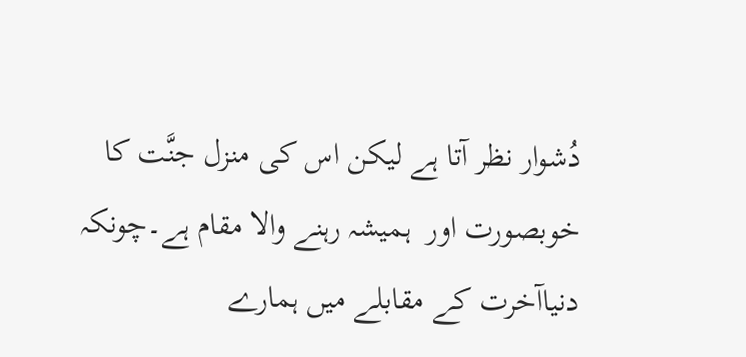دُشوار نظر آتا ہے لیکن اس کی منزل جنَّت کا خوبصورت اور  ہمیشہ رہنے والا مقام ہے۔چونکہ دنیاآخرت کے مقابلے میں ہمارے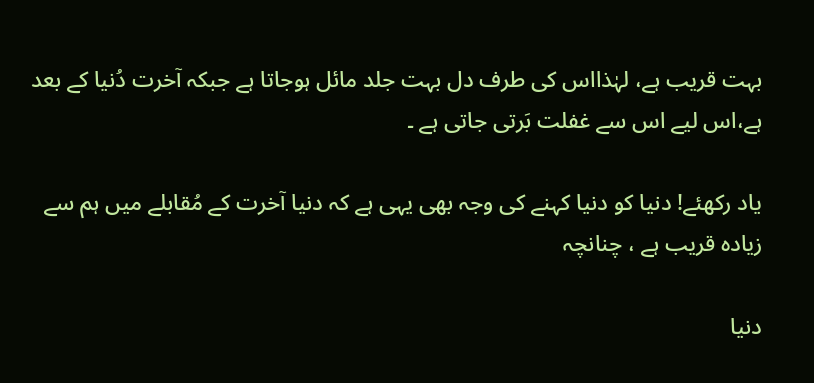بہت قریب ہے، لہٰذااس کی طرف دل بہت جلد مائل ہوجاتا ہے جبکہ آخرت دُنیا کے بعد  ہے،اس لیے اس سے غفلت بَرتی جاتی ہے ۔

یاد رکھئے! دنیا کو دنیا کہنے کی وجہ بھی یہی ہے کہ دنیا آخرت کے مُقابلے میں ہم سے زیادہ قریب ہے ، چنانچہ

دنیا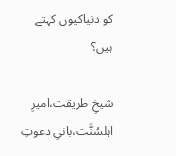کو دنیاکیوں کہتے ہیں؟

شیخِ طریقت،امیرِ اہلسُنَّت،بانیِ دعوتِ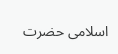اسلامی حضرت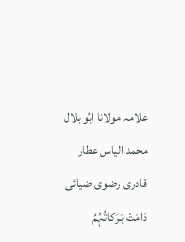علامہ مولانا ابُو بلال محمد الیاس عطار قادری رضوی ضیائی دَامَتْ بَـرَکاتُہُمُ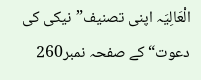الْعَالِیَہ اپنی تصنیف”نیکی کی دعوت“کے صفحہ نمبر260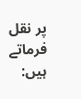پر نقل فرماتے ہیں: